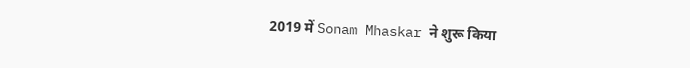2019 में Sonam Mhaskar ने शुरू किया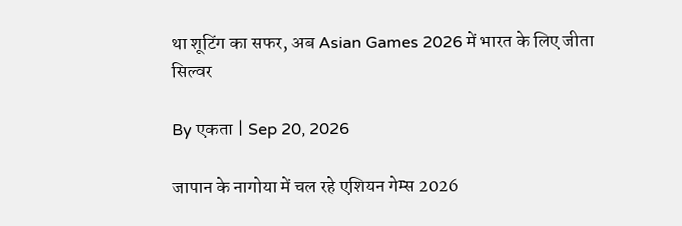था शूटिंग का सफर, अब Asian Games 2026 में भारत के लिए जीता सिल्वर

By एकता | Sep 20, 2026

जापान के नागोया में चल रहे एशियन गेम्स 2026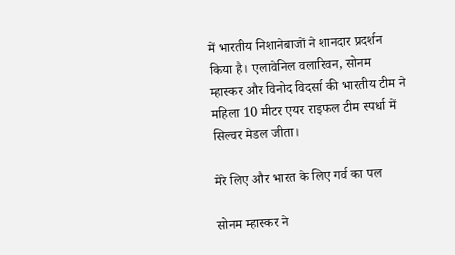में भारतीय निशानेबाजों ने शानदार प्रदर्शन किया है। एलावेनिल वलारिवन, सोनम म्हास्कर और विनोद विदर्सा की भारतीय टीम ने महिला 10 मीटर एयर राइफल टीम स्पर्धा में सिल्वर मेडल जीता।

मेरे लिए और भारत के लिए गर्व का पल

सोनम म्हास्कर ने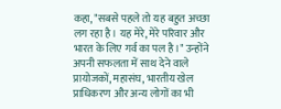कहा, "सबसे पहले तो यह बहुत अच्छा लग रहा है। यह मेरे, मेरे परिवार और भारत के लिए गर्व का पल है।" उन्होंने अपनी सफलता में साथ देने वाले प्रायोजकों, महासंघ, भारतीय खेल प्राधिकरण और अन्य लोगों का भी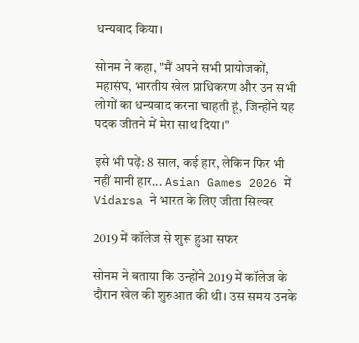धन्यवाद किया।

सोनम ने कहा, "मैं अपने सभी प्रायोजकों, महासंघ, भारतीय खेल प्राधिकरण और उन सभी लोगों का धन्यवाद करना चाहती हूं, जिन्होंने यह पदक जीतने में मेरा साथ दिया।"

इसे भी पढ़ें: 8 साल, कई हार, लेकिन फिर भी नहीं मानी हार... Asian Games 2026 में Vidarsa ने भारत के लिए जीता सिल्वर

2019 में कॉलेज से शुरू हुआ सफर

सोनम ने बताया कि उन्होंने 2019 में कॉलेज के दौरान खेल की शुरुआत की थी। उस समय उनके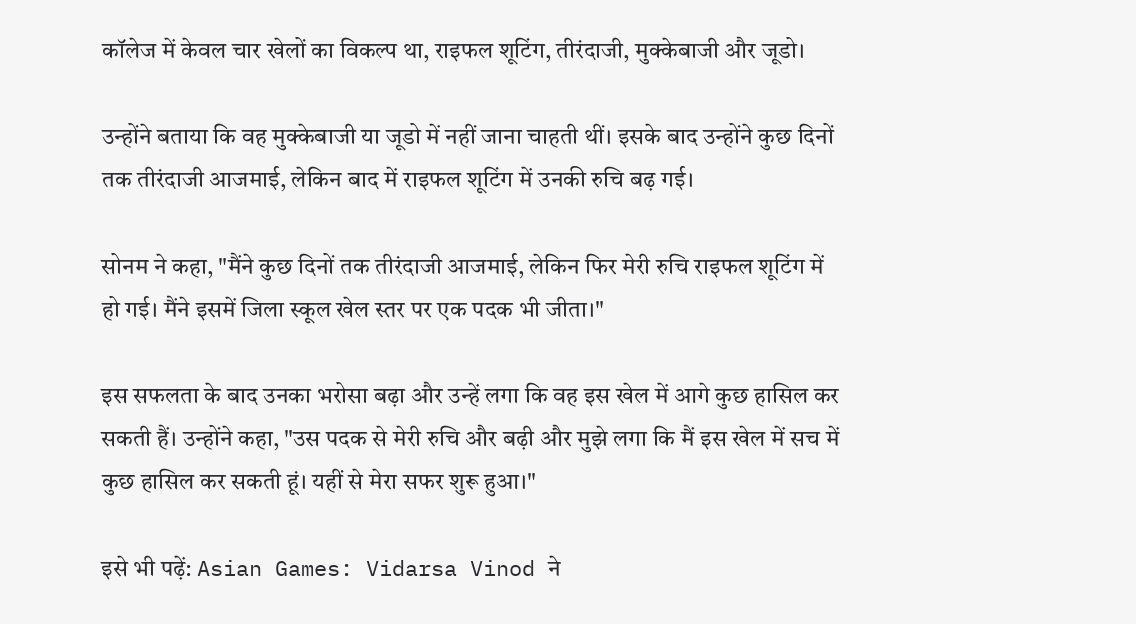कॉलेज में केवल चार खेलों का विकल्प था, राइफल शूटिंग, तीरंदाजी, मुक्केबाजी और जूडो।

उन्होंने बताया कि वह मुक्केबाजी या जूडो में नहीं जाना चाहती थीं। इसके बाद उन्होंने कुछ दिनों तक तीरंदाजी आजमाई, लेकिन बाद में राइफल शूटिंग में उनकी रुचि बढ़ गई।

सोनम ने कहा, "मैंने कुछ दिनों तक तीरंदाजी आजमाई, लेकिन फिर मेरी रुचि राइफल शूटिंग में हो गई। मैंने इसमें जिला स्कूल खेल स्तर पर एक पदक भी जीता।"

इस सफलता के बाद उनका भरोसा बढ़ा और उन्हें लगा कि वह इस खेल में आगे कुछ हासिल कर सकती हैं। उन्होंने कहा, "उस पदक से मेरी रुचि और बढ़ी और मुझे लगा कि मैं इस खेल में सच में कुछ हासिल कर सकती हूं। यहीं से मेरा सफर शुरू हुआ।"

इसे भी पढ़ें: Asian Games: Vidarsa Vinod ने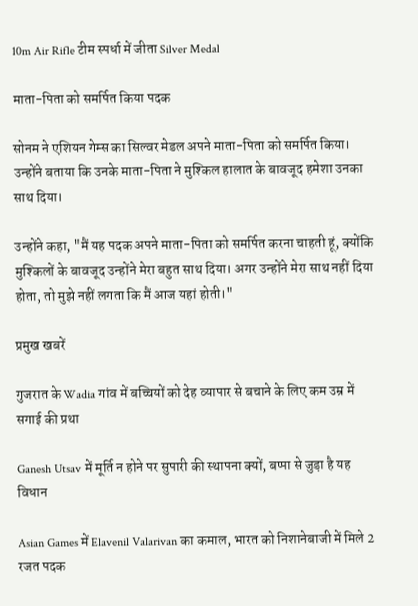10m Air Rifle टीम स्पर्धा में जीता Silver Medal

माता-पिता को समर्पित किया पदक

सोनम ने एशियन गेम्स का सिल्वर मेडल अपने माता-पिता को समर्पित किया। उन्होंने बताया कि उनके माता-पिता ने मुश्किल हालात के बावजूद हमेशा उनका साथ दिया।

उन्होंने कहा, "मैं यह पदक अपने माता-पिता को समर्पित करना चाहती हूं, क्योंकि मुश्किलों के बावजूद उन्होंने मेरा बहुत साथ दिया। अगर उन्होंने मेरा साथ नहीं दिया होता, तो मुझे नहीं लगता कि मैं आज यहां होती।"

प्रमुख खबरें

गुजरात के Wadia गांव में बच्चियों को देह व्यापार से बचाने के लिए कम उम्र में सगाई की प्रथा

Ganesh Utsav में मूर्ति न होने पर सुपारी की स्थापना क्यों, बप्पा से जुड़ा है यह विधान

Asian Games में Elavenil Valarivan का कमाल, भारत को निशानेबाजी में मिले 2 रजत पदक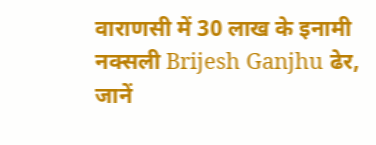वाराणसी में 30 लाख के इनामी नक्सली Brijesh Ganjhu ढेर, जानें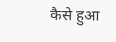कैसे हुआ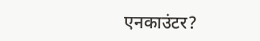एनकाउंटर?